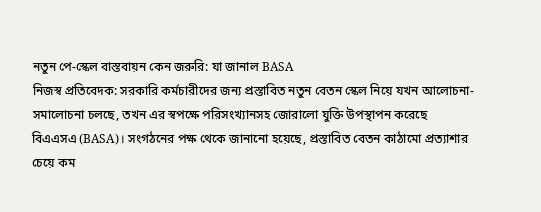নতুন পে-স্কেল বাস্তবায়ন কেন জরুরি: যা জানাল BASA
নিজস্ব প্রতিবেদক: সরকারি কর্মচারীদের জন্য প্রস্তাবিত নতুন বেতন স্কেল নিয়ে যখন আলোচনা-সমালোচনা চলছে, তখন এর স্বপক্ষে পরিসংখ্যানসহ জোরালো যুক্তি উপস্থাপন করেছে বিএএসএ (BASA)। সংগঠনের পক্ষ থেকে জানানো হয়েছে, প্রস্তাবিত বেতন কাঠামো প্রত্যাশার চেয়ে কম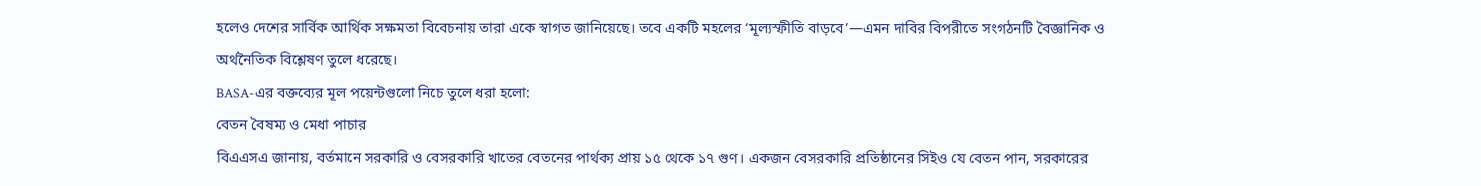হলেও দেশের সার্বিক আর্থিক সক্ষমতা বিবেচনায় তারা একে স্বাগত জানিয়েছে। তবে একটি মহলের ‘মূল্যস্ফীতি বাড়বে’—এমন দাবির বিপরীতে সংগঠনটি বৈজ্ঞানিক ও অর্থনৈতিক বিশ্লেষণ তুলে ধরেছে।
BASA-এর বক্তব্যের মূল পয়েন্টগুলো নিচে তুলে ধরা হলো:
বেতন বৈষম্য ও মেধা পাচার
বিএএসএ জানায়, বর্তমানে সরকারি ও বেসরকারি খাতের বেতনের পার্থক্য প্রায় ১৫ থেকে ১৭ গুণ। একজন বেসরকারি প্রতিষ্ঠানের সিইও যে বেতন পান, সরকারের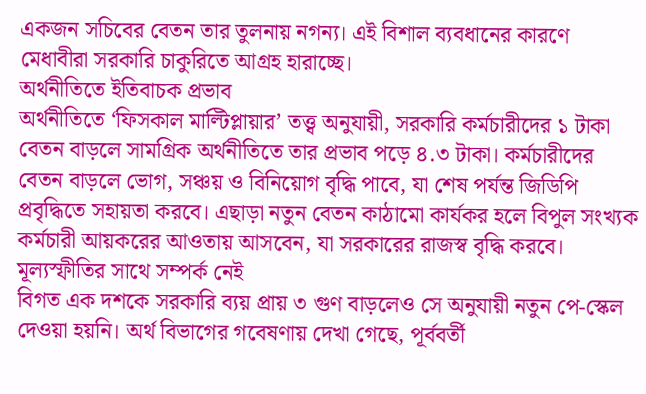একজন সচিবের বেতন তার তুলনায় নগন্য। এই বিশাল ব্যবধানের কারণে মেধাবীরা সরকারি চাকুরিতে আগ্রহ হারাচ্ছে।
অর্থনীতিতে ইতিবাচক প্রভাব
অর্থনীতিতে ‘ফিসকাল মাল্টিপ্লায়ার’ তত্ত্ব অনুযায়ী, সরকারি কর্মচারীদের ১ টাকা বেতন বাড়লে সামগ্রিক অর্থনীতিতে তার প্রভাব পড়ে ৪.৩ টাকা। কর্মচারীদের বেতন বাড়লে ভোগ, সঞ্চয় ও বিনিয়োগ বৃদ্ধি পাবে, যা শেষ পর্যন্ত জিডিপি প্রবৃদ্ধিতে সহায়তা করবে। এছাড়া নতুন বেতন কাঠামো কার্যকর হলে বিপুল সংখ্যক কর্মচারী আয়করের আওতায় আসবেন, যা সরকারের রাজস্ব বৃদ্ধি করবে।
মূল্যস্ফীতির সাথে সম্পর্ক নেই
বিগত এক দশকে সরকারি ব্যয় প্রায় ৩ গুণ বাড়লেও সে অনুযায়ী নতুন পে-স্কেল দেওয়া হয়নি। অর্থ বিভাগের গবেষণায় দেখা গেছে, পূর্ববর্তী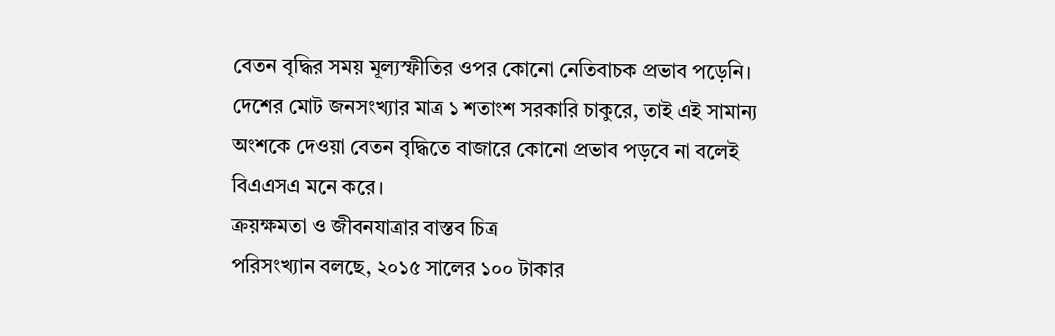বেতন বৃদ্ধির সময় মূল্যস্ফীতির ওপর কোনো নেতিবাচক প্রভাব পড়েনি। দেশের মোট জনসংখ্যার মাত্র ১ শতাংশ সরকারি চাকুরে, তাই এই সামান্য অংশকে দেওয়া বেতন বৃদ্ধিতে বাজারে কোনো প্রভাব পড়বে না বলেই বিএএসএ মনে করে।
ক্রয়ক্ষমতা ও জীবনযাত্রার বাস্তব চিত্র
পরিসংখ্যান বলছে, ২০১৫ সালের ১০০ টাকার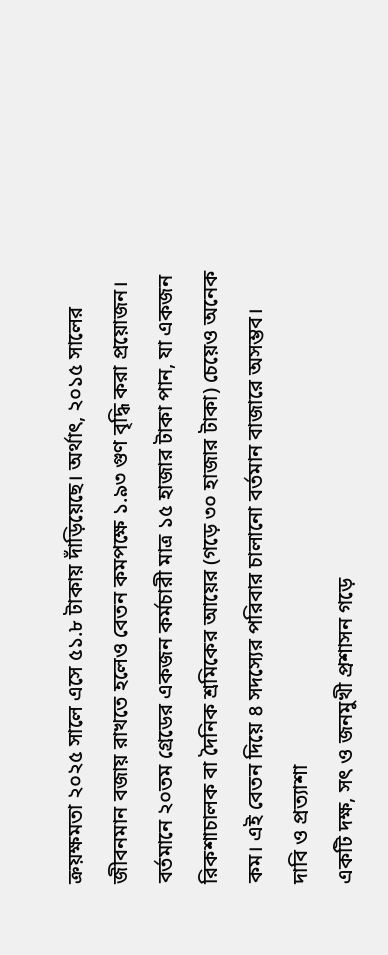ক্রয়ক্ষমতা ২০২৫ সালে এসে ৫১.৮ টাকায় দাঁড়িয়েছে। অর্থাৎ, ২০১৫ সালের জীবনমান বজায় রাখতে হলেও বেতন কমপক্ষে ১.৯৩ গুণ বৃদ্ধি করা প্রয়োজন। বর্তমানে ২০তম গ্রেডের একজন কর্মচারী মাত্র ১৫ হাজার টাকা পান, যা একজন রিকশাচালক বা দৈনিক শ্রমিকের আয়ের (গড়ে ৩০ হাজার টাকা) চেয়েও অনেক কম। এই বেতন দিয়ে ৪ সদস্যের পরিবার চালানো বর্তমান বাজারে অসম্ভব।
দাবি ও প্রত্যাশা
একটি দক্ষ, সৎ ও জনমুখী প্রশাসন গড়ে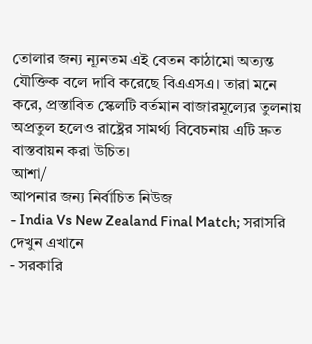তোলার জন্য ন্যূনতম এই বেতন কাঠামো অত্যন্ত যৌক্তিক বলে দাবি করেছে বিএএসএ। তারা মনে করে, প্রস্তাবিত স্কেলটি বর্তমান বাজারমূল্যের তুলনায় অপ্রতুল হলেও রাষ্ট্রের সামর্থ্য বিবেচনায় এটি দ্রুত বাস্তবায়ন করা উচিত।
আশা/
আপনার জন্য নির্বাচিত নিউজ
- India Vs New Zealand Final Match; সরাসরি দেখুন এখানে
- সরকারি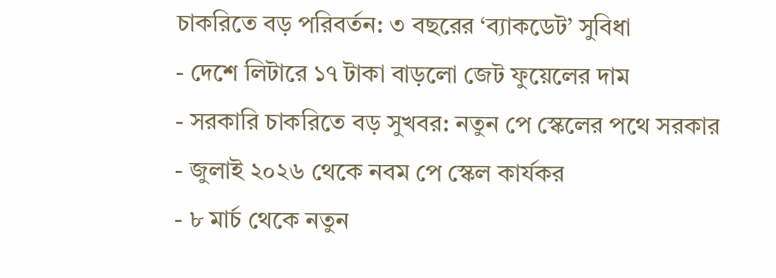চাকরিতে বড় পরিবর্তন: ৩ বছরের ‘ব্যাকডেট’ সুবিধা
- দেশে লিটারে ১৭ টাকা বাড়লো জেট ফুয়েলের দাম
- সরকারি চাকরিতে বড় সুখবর: নতুন পে স্কেলের পথে সরকার
- জুলাই ২০২৬ থেকে নবম পে স্কেল কার্যকর
- ৮ মার্চ থেকে নতুন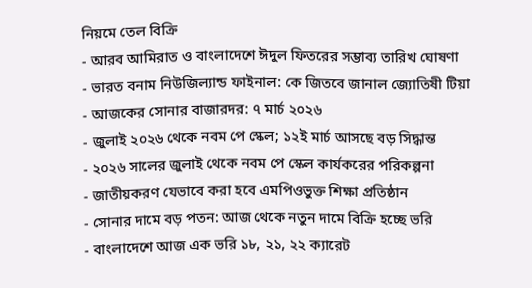নিয়মে তেল বিক্রি
- আরব আমিরাত ও বাংলাদেশে ঈদুল ফিতরের সম্ভাব্য তারিখ ঘোষণা
- ভারত বনাম নিউজিল্যান্ড ফাইনাল: কে জিতবে জানাল জ্যোতিষী টিয়া
- আজকের সোনার বাজারদর: ৭ মার্চ ২০২৬
- জুলাই ২০২৬ থেকে নবম পে স্কেল; ১২ই মার্চ আসছে বড় সিদ্ধান্ত
- ২০২৬ সালের জুলাই থেকে নবম পে স্কেল কার্যকরের পরিকল্পনা
- জাতীয়করণ যেভাবে করা হবে এমপিওভুক্ত শিক্ষা প্রতিষ্ঠান
- সোনার দামে বড় পতন: আজ থেকে নতুন দামে বিক্রি হচ্ছে ভরি
- বাংলাদেশে আজ এক ভরি ১৮, ২১, ২২ ক্যারেট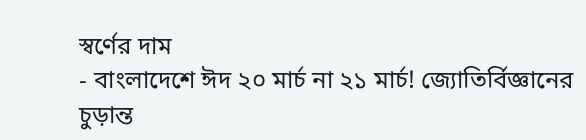স্বর্ণের দাম
- বাংলাদেশে ঈদ ২০ মার্চ না ২১ মার্চ! জ্যোতির্বিজ্ঞানের চুড়ান্ত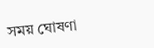সময় ঘোষণা